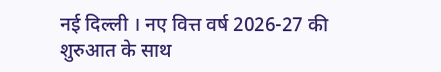नई दिल्ली । नए वित्त वर्ष 2026-27 की शुरुआत के साथ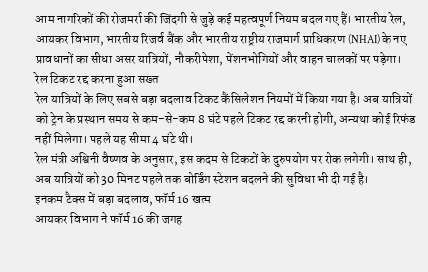आम नागरिकों की रोजमर्रा की जिंदगी से जुड़े कई महत्वपूर्ण नियम बदल गए हैं। भारतीय रेल, आयकर विभाग, भारतीय रिजर्व बैंक और भारतीय राष्ट्रीय राजमार्ग प्राधिकरण (NHAI) के नए प्रावधानों का सीधा असर यात्रियों, नौकरीपेशा, पेंशनभोगियों और वाहन चालकों पर पड़ेगा।
रेल टिकट रद्द करना हुआ सख्त
रेल यात्रियों के लिए सबसे बड़ा बदलाव टिकट कैंसिलेशन नियमों में किया गया है। अब यात्रियों को ट्रेन के प्रस्थान समय से कम-से-कम 8 घंटे पहले टिकट रद्द करनी होगी, अन्यथा कोई रिफंड नहीं मिलेगा। पहले यह सीमा 4 घंटे थी।
रेल मंत्री अश्विनी वैष्णव के अनुसार, इस कदम से टिकटों के दुरुपयोग पर रोक लगेगी। साथ ही, अब यात्रियों को 30 मिनट पहले तक बोर्डिंग स्टेशन बदलने की सुविधा भी दी गई है।
इनकम टैक्स में बड़ा बदलाव, फॉर्म 16 खत्म
आयकर विभाग ने फॉर्म 16 की जगह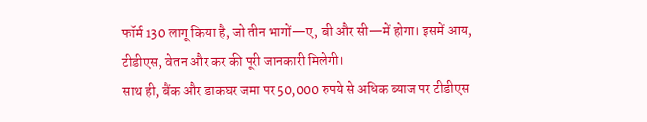फॉर्म 130 लागू किया है, जो तीन भागों—ए, बी और सी—में होगा। इसमें आय, टीडीएस, वेतन और कर की पूरी जानकारी मिलेगी।
साथ ही, बैंक और डाकघर जमा पर 50,000 रुपये से अधिक ब्याज पर टीडीएस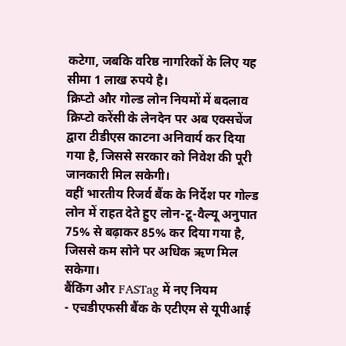कटेगा, जबकि वरिष्ठ नागरिकों के लिए यह सीमा 1 लाख रुपये है।
क्रिप्टो और गोल्ड लोन नियमों में बदलाव
क्रिप्टो करेंसी के लेनदेन पर अब एक्सचेंज द्वारा टीडीएस काटना अनिवार्य कर दिया गया है, जिससे सरकार को निवेश की पूरी जानकारी मिल सकेगी।
वहीं भारतीय रिजर्व बैंक के निर्देश पर गोल्ड लोन में राहत देते हुए लोन-टू-वैल्यू अनुपात 75% से बढ़ाकर 85% कर दिया गया है, जिससे कम सोने पर अधिक ऋण मिल सकेगा।
बैंकिंग और FASTag में नए नियम
- एचडीएफसी बैंक के एटीएम से यूपीआई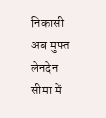निकासी अब मुफ्त लेनदेन सीमा में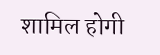शामिल होगी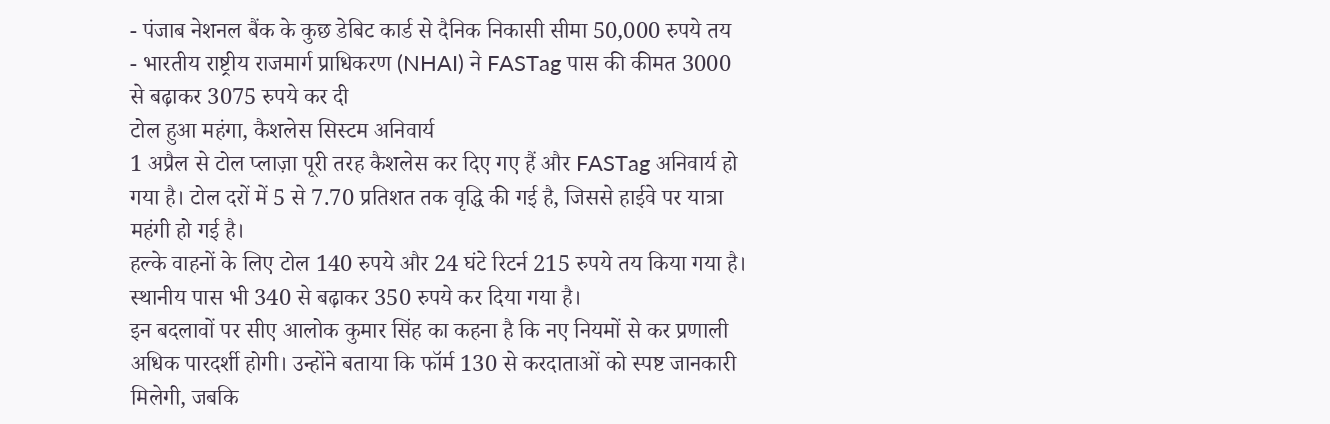- पंजाब नेशनल बैंक के कुछ डेबिट कार्ड से दैनिक निकासी सीमा 50,000 रुपये तय
- भारतीय राष्ट्रीय राजमार्ग प्राधिकरण (NHAI) ने FASTag पास की कीमत 3000 से बढ़ाकर 3075 रुपये कर दी
टोल हुआ महंगा, कैशलेस सिस्टम अनिवार्य
1 अप्रैल से टोल प्लाज़ा पूरी तरह कैशलेस कर दिए गए हैं और FASTag अनिवार्य हो गया है। टोल दरों में 5 से 7.70 प्रतिशत तक वृद्धि की गई है, जिससे हाईवे पर यात्रा महंगी हो गई है।
हल्के वाहनों के लिए टोल 140 रुपये और 24 घंटे रिटर्न 215 रुपये तय किया गया है। स्थानीय पास भी 340 से बढ़ाकर 350 रुपये कर दिया गया है।
इन बदलावों पर सीए आलोक कुमार सिंह का कहना है कि नए नियमों से कर प्रणाली अधिक पारदर्शी होगी। उन्होंने बताया कि फॉर्म 130 से करदाताओं को स्पष्ट जानकारी मिलेगी, जबकि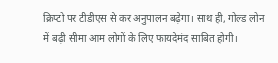क्रिप्टो पर टीडीएस से कर अनुपालन बढ़ेगा। साथ ही, गोल्ड लोन में बढ़ी सीमा आम लोगों के लिए फायदेमंद साबित होगी।